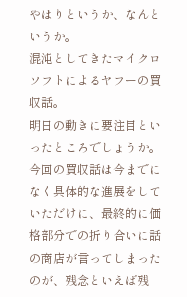やはりというか、なんというか。
混沌としてきたマイクロソフトによるヤフーの買収話。
明日の動きに要注目といったところでしょうか。
今回の買収話は今までになく具体的な進展をしていただけに、最終的に価格部分での折り合いに話の商店が言ってしまったのが、残念といえば残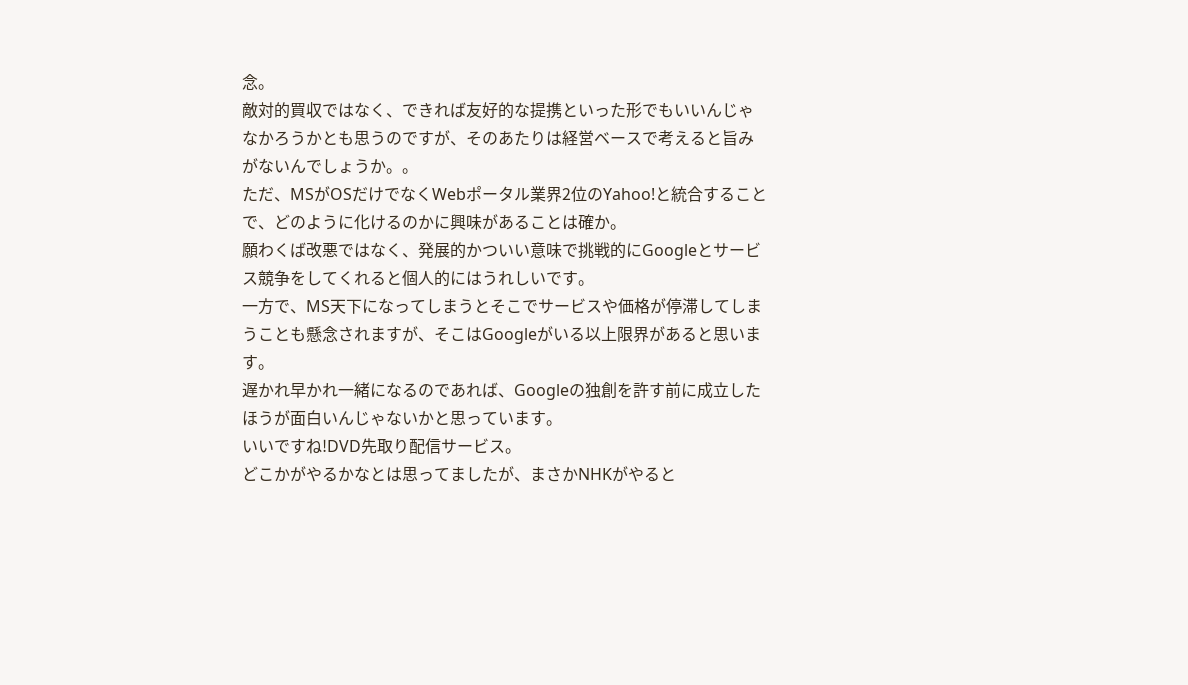念。
敵対的買収ではなく、できれば友好的な提携といった形でもいいんじゃなかろうかとも思うのですが、そのあたりは経営ベースで考えると旨みがないんでしょうか。。
ただ、MSがOSだけでなくWebポータル業界2位のYahoo!と統合することで、どのように化けるのかに興味があることは確か。
願わくば改悪ではなく、発展的かついい意味で挑戦的にGoogleとサービス競争をしてくれると個人的にはうれしいです。
一方で、MS天下になってしまうとそこでサービスや価格が停滞してしまうことも懸念されますが、そこはGoogleがいる以上限界があると思います。
遅かれ早かれ一緒になるのであれば、Googleの独創を許す前に成立したほうが面白いんじゃないかと思っています。
いいですね!DVD先取り配信サービス。
どこかがやるかなとは思ってましたが、まさかNHKがやると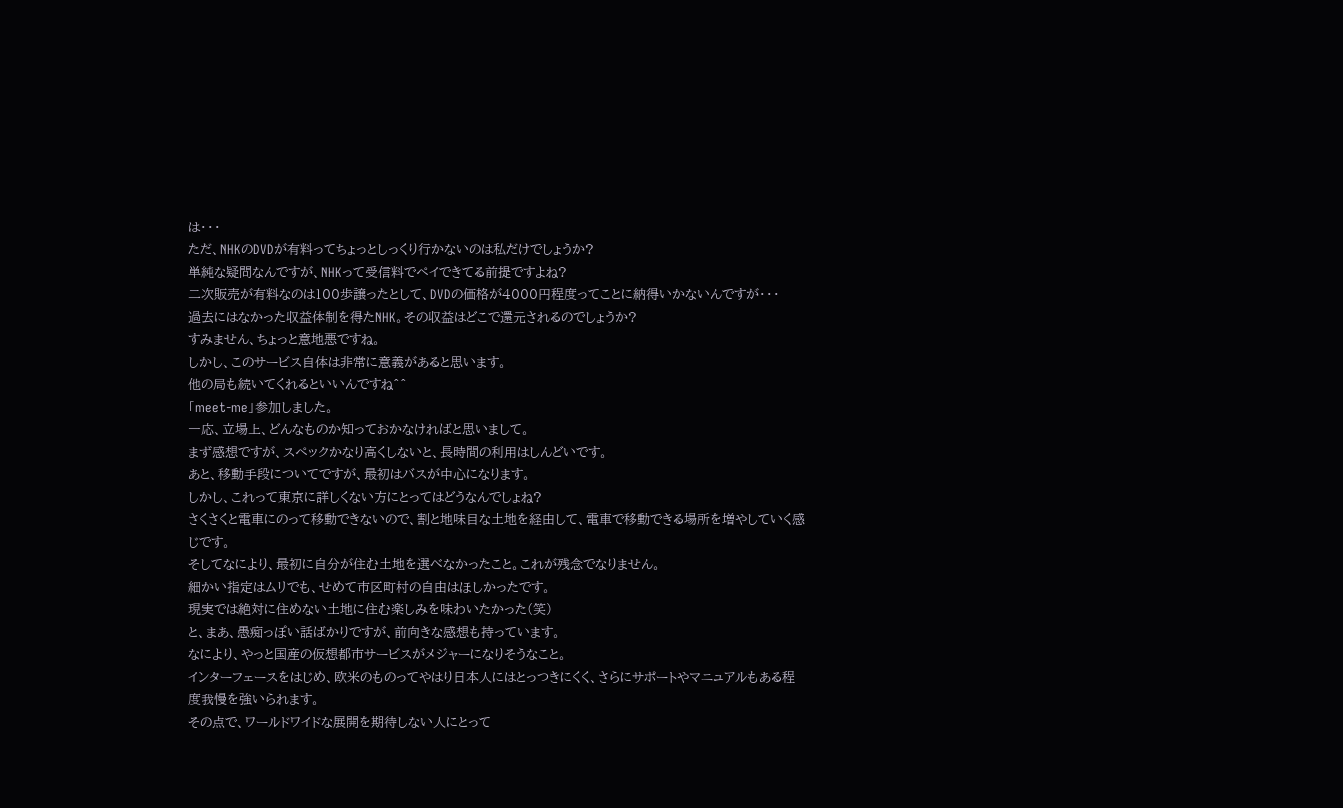は・・・
ただ、NHKのDVDが有料ってちょっとしっくり行かないのは私だけでしょうか?
単純な疑問なんですが、NHKって受信料でペイできてる前提ですよね?
二次販売が有料なのは100歩譲ったとして、DVDの価格が4000円程度ってことに納得いかないんですが・・・
過去にはなかった収益体制を得たNHK。その収益はどこで還元されるのでしょうか?
すみません、ちょっと意地悪ですね。
しかし、このサービス自体は非常に意義があると思います。
他の局も続いてくれるといいんですね^^
「meet-me」参加しました。
一応、立場上、どんなものか知っておかなければと思いまして。
まず感想ですが、スペックかなり高くしないと、長時間の利用はしんどいです。
あと、移動手段についてですが、最初はバスが中心になります。
しかし、これって東京に詳しくない方にとってはどうなんでしょね?
さくさくと電車にのって移動できないので、割と地味目な土地を経由して、電車で移動できる場所を増やしていく感じです。
そしてなにより、最初に自分が住む土地を選べなかったこと。これが残念でなりません。
細かい指定はムリでも、せめて市区町村の自由はほしかったです。
現実では絶対に住めない土地に住む楽しみを味わいたかった(笑)
と、まあ、愚痴っぽい話ばかりですが、前向きな感想も持っています。
なにより、やっと国産の仮想都市サービスがメジャーになりそうなこと。
インターフェースをはじめ、欧米のものってやはり日本人にはとっつきにくく、さらにサポートやマニュアルもある程度我慢を強いられます。
その点で、ワールドワイドな展開を期待しない人にとって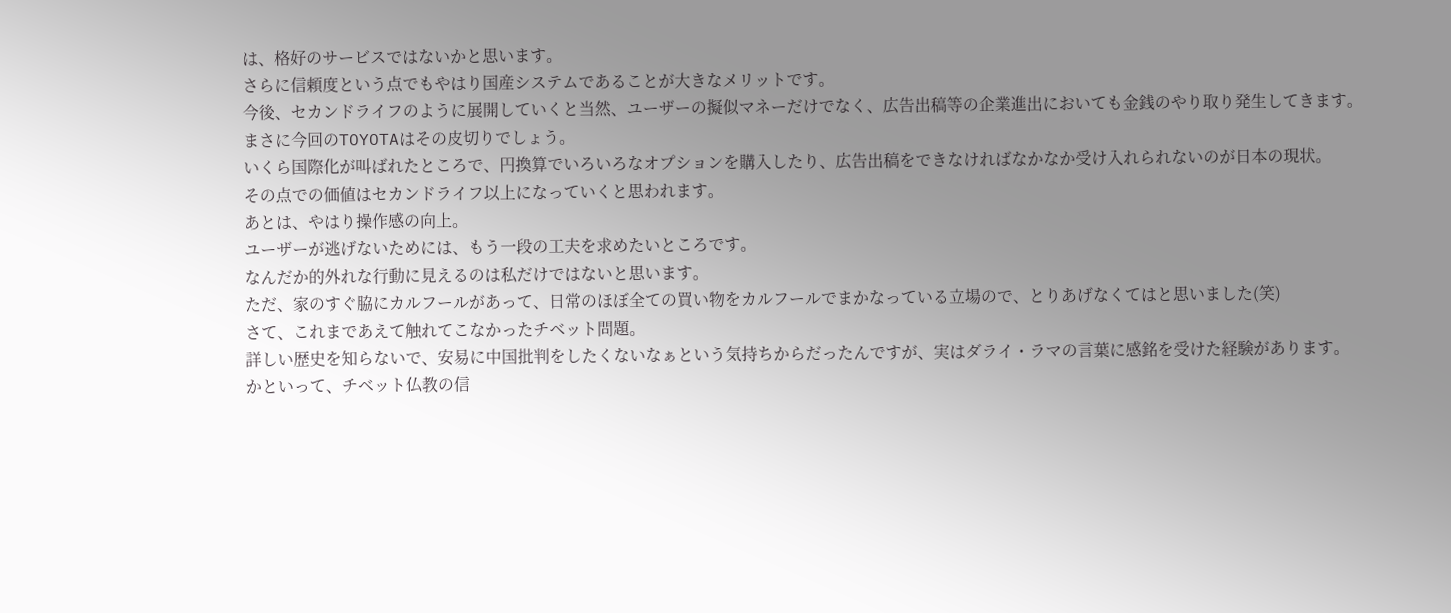は、格好のサービスではないかと思います。
さらに信頼度という点でもやはり国産システムであることが大きなメリットです。
今後、セカンドライフのように展開していくと当然、ユーザーの擬似マネーだけでなく、広告出稿等の企業進出においても金銭のやり取り発生してきます。
まさに今回のTOYOTAはその皮切りでしょう。
いくら国際化が叫ばれたところで、円換算でいろいろなオプションを購入したり、広告出稿をできなければなかなか受け入れられないのが日本の現状。
その点での価値はセカンドライフ以上になっていくと思われます。
あとは、やはり操作感の向上。
ユーザーが逃げないためには、もう一段の工夫を求めたいところです。
なんだか的外れな行動に見えるのは私だけではないと思います。
ただ、家のすぐ脇にカルフールがあって、日常のほぼ全ての買い物をカルフールでまかなっている立場ので、とりあげなくてはと思いました(笑)
さて、これまであえて触れてこなかったチベット問題。
詳しい歴史を知らないで、安易に中国批判をしたくないなぁという気持ちからだったんですが、実はダライ・ラマの言葉に感銘を受けた経験があります。
かといって、チベット仏教の信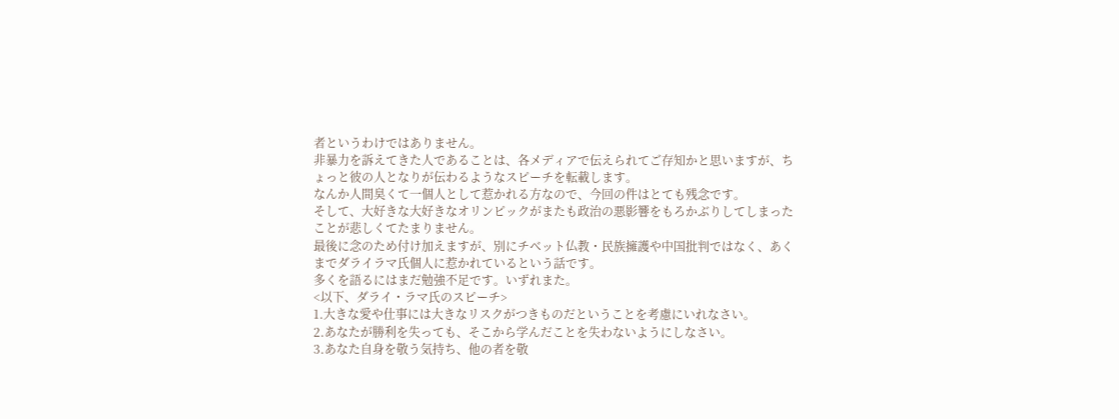者というわけではありません。
非暴力を訴えてきた人であることは、各メディアで伝えられてご存知かと思いますが、ちょっと彼の人となりが伝わるようなスピーチを転載します。
なんか人間臭くて一個人として惹かれる方なので、今回の件はとても残念です。
そして、大好きな大好きなオリンピックがまたも政治の悪影響をもろかぶりしてしまったことが悲しくてたまりません。
最後に念のため付け加えますが、別にチベット仏教・民族擁護や中国批判ではなく、あくまでダライラマ氏個人に惹かれているという話です。
多くを語るにはまだ勉強不足です。いずれまた。
<以下、ダライ・ラマ氏のスピーチ>
1.大きな愛や仕事には大きなリスクがつきものだということを考慮にいれなさい。
2.あなたが勝利を失っても、そこから学んだことを失わないようにしなさい。
3.あなた自身を敬う気持ち、他の者を敬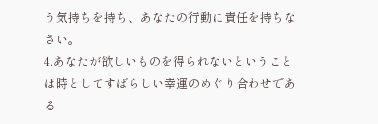う気持ちを持ち、あなたの行動に責任を持ちなさい。
4.あなたが欲しいものを得られないということは時としてすばらしい幸運のめぐり合わせである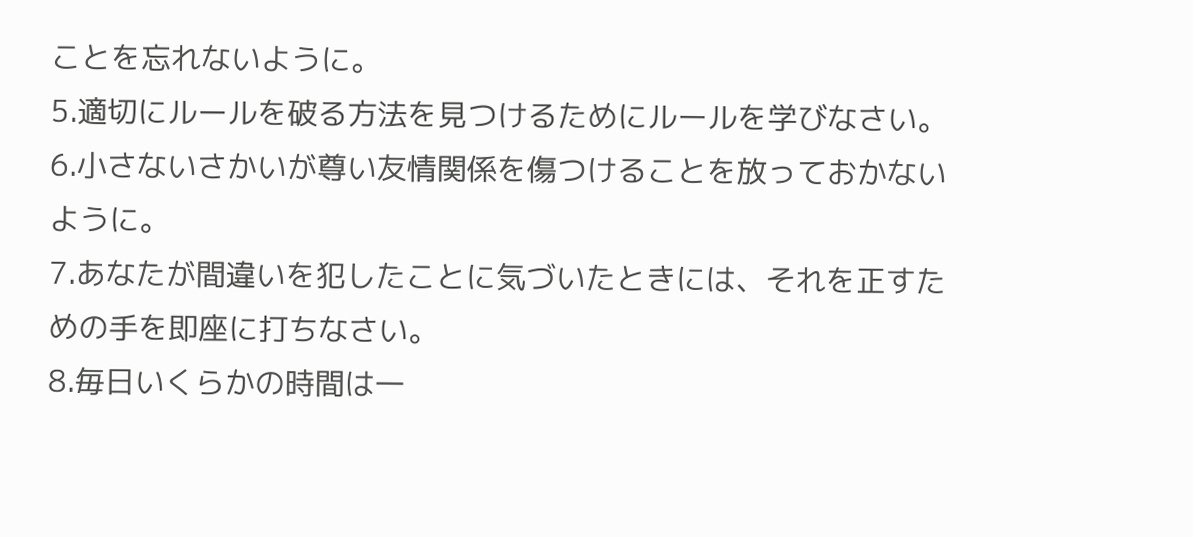ことを忘れないように。
5.適切にルールを破る方法を見つけるためにルールを学びなさい。
6.小さないさかいが尊い友情関係を傷つけることを放っておかないように。
7.あなたが間違いを犯したことに気づいたときには、それを正すための手を即座に打ちなさい。
8.毎日いくらかの時間は一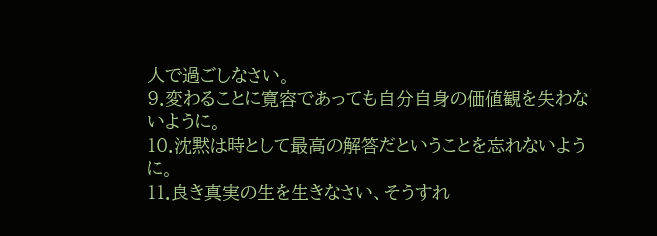人で過ごしなさい。
9.変わることに寛容であっても自分自身の価値観を失わないように。
10.沈黙は時として最高の解答だということを忘れないように。
11.良き真実の生を生きなさい、そうすれ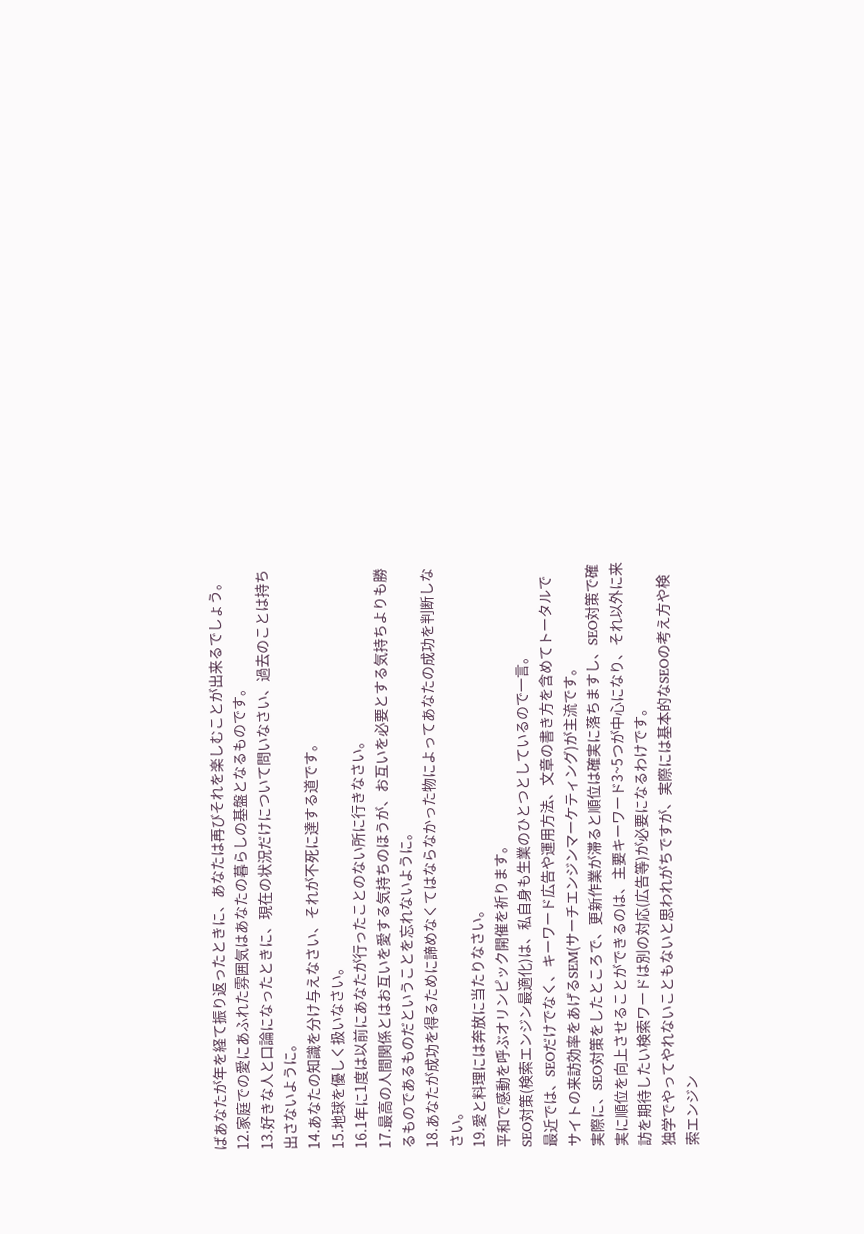ばあなたが年を経て振り返ったときに、あなたは再びそれを楽しむことが出来るでしょう。
12.家庭での愛にあふれた雰囲気はあなたの暮らしの基盤となるものです。
13.好きな人と口論になったときに、現在の状況だけについて問いなさい、過去のことは持ち出さないように。
14.あなたの知識を分け与えなさい、それが不死に達する道です。
15.地球を優しく扱いなさい。
16.1年に1度は以前にあなたが行ったことのない所に行きなさい。
17.最高の人間関係とはお互いを愛する気持ちのほうが、お互いを必要とする気持ちよりも勝るものであるものだということを忘れないように。
18.あなたが成功を得るために諦めなくてはならなかった物によってあなたの成功を判断しなさい。
19.愛と料理には奔放に当たりなさい。
平和で感動を呼ぶオリンピック開催を祈ります。
SEO対策(検索エンジン最適化)は、私自身も生業のひとつとしているので一言。
最近では、SEOだけでなく、キーワード広告や運用方法、文章の書き方を含めてトータルでサイトの来訪効率をあげるSEM(サーチエンジンマーケティング)が主流です。
実際に、SEO対策をしたところで、更新作業が滞ると順位は確実に落ちますし、SEO対策で確実に順位を向上させることができるのは、主要キーワード3~5つが中心になり、それ以外に来訪を期待したい検索ワードは別の対応(広告等)が必要になるわけです。
独学でやってやれないこともないと思われがちですが、実際には基本的なSEOの考え方や検索エンジン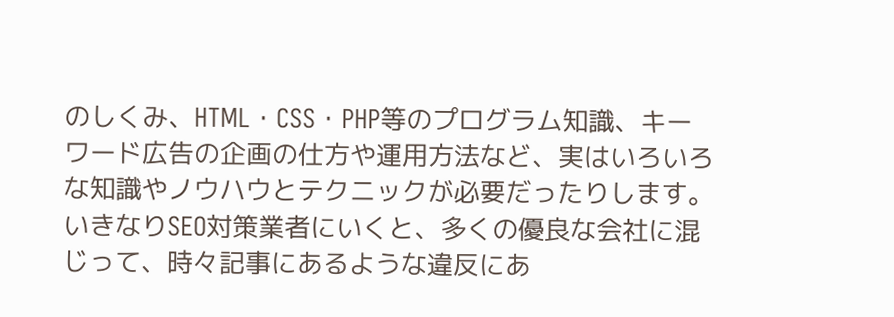のしくみ、HTML・CSS・PHP等のプログラム知識、キーワード広告の企画の仕方や運用方法など、実はいろいろな知識やノウハウとテクニックが必要だったりします。
いきなりSEO対策業者にいくと、多くの優良な会社に混じって、時々記事にあるような違反にあ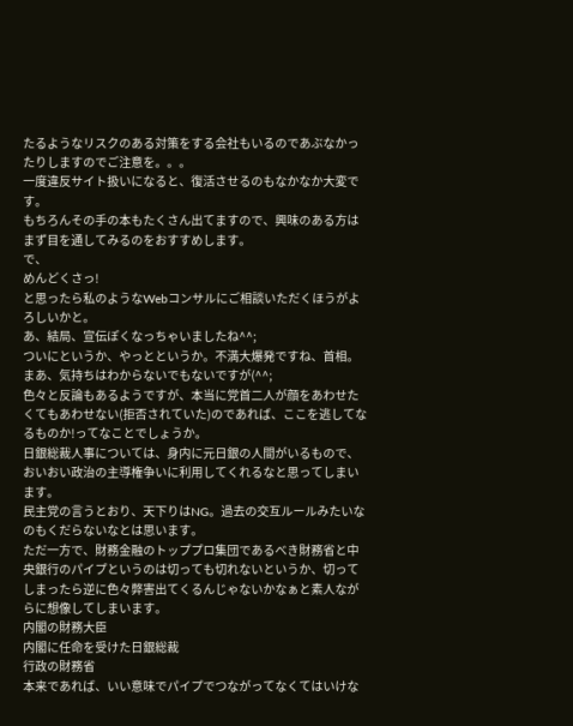たるようなリスクのある対策をする会社もいるのであぶなかったりしますのでご注意を。。。
一度違反サイト扱いになると、復活させるのもなかなか大変です。
もちろんその手の本もたくさん出てますので、興味のある方はまず目を通してみるのをおすすめします。
で、
めんどくさっ!
と思ったら私のようなWebコンサルにご相談いただくほうがよろしいかと。
あ、結局、宣伝ぽくなっちゃいましたね^^;
ついにというか、やっとというか。不満大爆発ですね、首相。
まあ、気持ちはわからないでもないですが(^^;
色々と反論もあるようですが、本当に党首二人が顔をあわせたくてもあわせない(拒否されていた)のであれば、ここを逃してなるものか!ってなことでしょうか。
日銀総裁人事については、身内に元日銀の人間がいるもので、おいおい政治の主導権争いに利用してくれるなと思ってしまいます。
民主党の言うとおり、天下りはNG。過去の交互ルールみたいなのもくだらないなとは思います。
ただ一方で、財務金融のトッププロ集団であるべき財務省と中央銀行のパイプというのは切っても切れないというか、切ってしまったら逆に色々弊害出てくるんじゃないかなぁと素人ながらに想像してしまいます。
内閣の財務大臣
内閣に任命を受けた日銀総裁
行政の財務省
本来であれば、いい意味でパイプでつながってなくてはいけな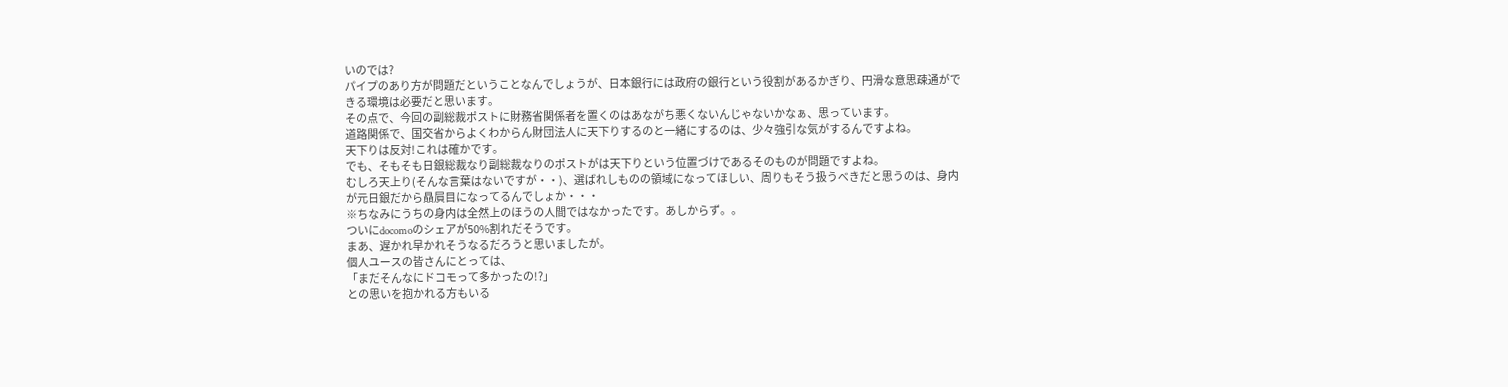いのでは?
パイプのあり方が問題だということなんでしょうが、日本銀行には政府の銀行という役割があるかぎり、円滑な意思疎通ができる環境は必要だと思います。
その点で、今回の副総裁ポストに財務省関係者を置くのはあながち悪くないんじゃないかなぁ、思っています。
道路関係で、国交省からよくわからん財団法人に天下りするのと一緒にするのは、少々強引な気がするんですよね。
天下りは反対!これは確かです。
でも、そもそも日銀総裁なり副総裁なりのポストがは天下りという位置づけであるそのものが問題ですよね。
むしろ天上り(そんな言葉はないですが・・)、選ばれしものの領域になってほしい、周りもそう扱うべきだと思うのは、身内が元日銀だから贔屓目になってるんでしょか・・・
※ちなみにうちの身内は全然上のほうの人間ではなかったです。あしからず。。
ついにdocomoのシェアが50%割れだそうです。
まあ、遅かれ早かれそうなるだろうと思いましたが。
個人ユースの皆さんにとっては、
「まだそんなにドコモって多かったの!?」
との思いを抱かれる方もいる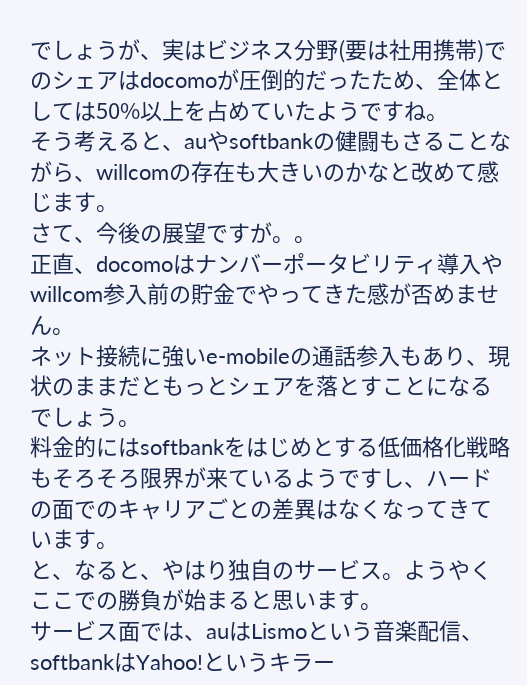でしょうが、実はビジネス分野(要は社用携帯)でのシェアはdocomoが圧倒的だったため、全体としては50%以上を占めていたようですね。
そう考えると、auやsoftbankの健闘もさることながら、willcomの存在も大きいのかなと改めて感じます。
さて、今後の展望ですが。。
正直、docomoはナンバーポータビリティ導入やwillcom参入前の貯金でやってきた感が否めません。
ネット接続に強いe-mobileの通話参入もあり、現状のままだともっとシェアを落とすことになるでしょう。
料金的にはsoftbankをはじめとする低価格化戦略もそろそろ限界が来ているようですし、ハードの面でのキャリアごとの差異はなくなってきています。
と、なると、やはり独自のサービス。ようやくここでの勝負が始まると思います。
サービス面では、auはLismoという音楽配信、softbankはYahoo!というキラー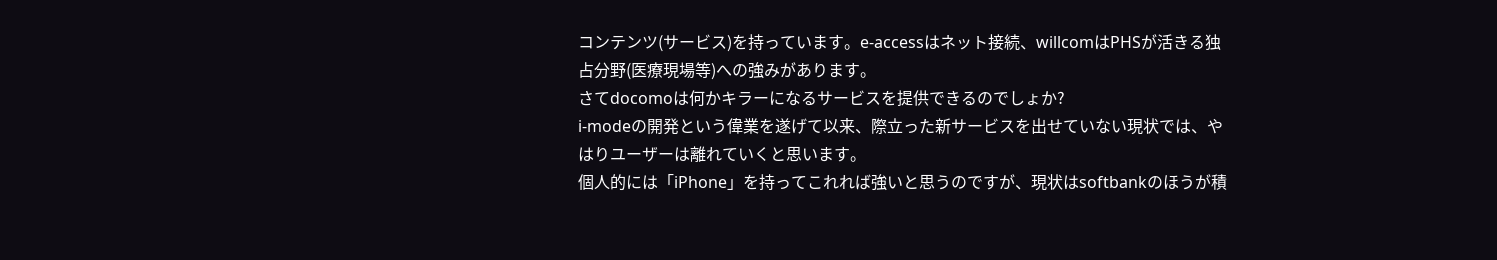コンテンツ(サービス)を持っています。e-accessはネット接続、willcomはPHSが活きる独占分野(医療現場等)への強みがあります。
さてdocomoは何かキラーになるサービスを提供できるのでしょか?
i-modeの開発という偉業を遂げて以来、際立った新サービスを出せていない現状では、やはりユーザーは離れていくと思います。
個人的には「iPhone」を持ってこれれば強いと思うのですが、現状はsoftbankのほうが積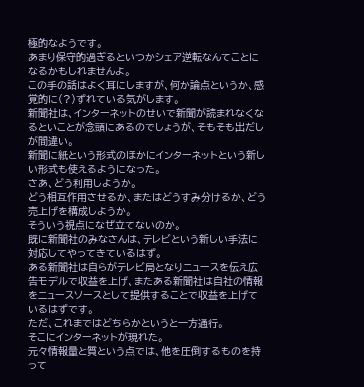極的なようです。
あまり保守的過ぎるといつかシェア逆転なんてことになるかもしれませんよ。
この手の話はよく耳にしますが、何か論点というか、感覚的に(?)ずれている気がします。
新聞社は、インターネットのせいで新聞が読まれなくなるといことが念頭にあるのでしょうが、そもそも出だしが間違い。
新聞に紙という形式のほかにインターネットという新しい形式も使えるようになった。
さあ、どう利用しようか。
どう相互作用させるか、またはどうすみ分けるか、どう売上げを構成しようか。
そういう視点になぜ立てないのか。
既に新聞社のみなさんは、テレビという新しい手法に対応してやってきているはず。
ある新聞社は自らがテレビ局となりニュースを伝え広告モデルで収益を上げ、またある新聞社は自社の情報をニュースソースとして提供することで収益を上げているはずです。
ただ、これまではどちらかというと一方通行。
そこにインターネットが現れた。
元々情報量と質という点では、他を圧倒するものを持って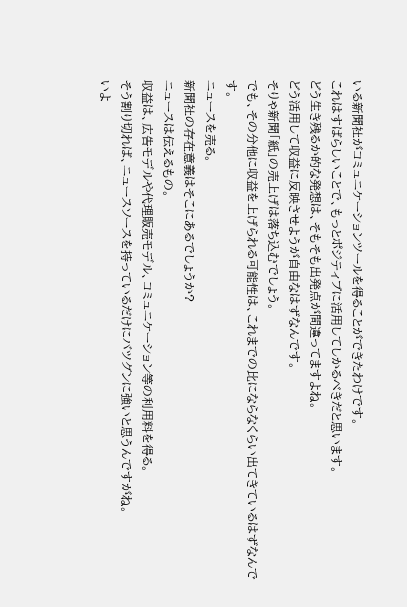いる新聞社がコミュニケーションツールを得ることができたわけです。
これはすばらしいことで、もっとポジティブに活用してしかるべきだと思います。
どう生き残るか的な発想は、そもそも出発点が間違ってますよね。
どう活用して収益に反映させようが自由なはずなんです。
そりゃ新聞「紙」の売上げは落ち込むでしょう。
でも、その分他に収益を上げられる可能性は、これまでの比にならなくらい出てきているはずなんです。
ニュースを売る。
新聞社の存在意義はそこにあるでしょうか?
ニュースは伝えるもの。
収益は、広告モデルや代理販売モデル、コミュニケーション等の利用料を得る。
そう割り切れば、ニュースソースを持っているだけにバツグンに強いと思うんですがね。
いよ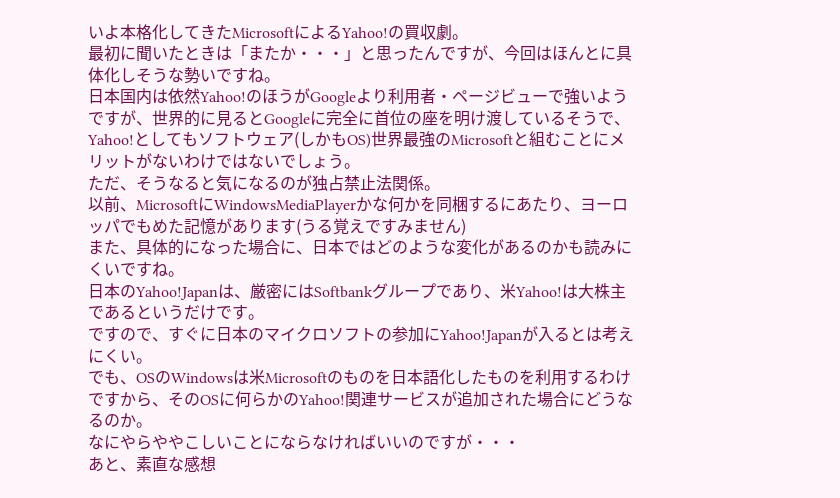いよ本格化してきたMicrosoftによるYahoo!の買収劇。
最初に聞いたときは「またか・・・」と思ったんですが、今回はほんとに具体化しそうな勢いですね。
日本国内は依然Yahoo!のほうがGoogleより利用者・ページビューで強いようですが、世界的に見るとGoogleに完全に首位の座を明け渡しているそうで、Yahoo!としてもソフトウェア(しかもOS)世界最強のMicrosoftと組むことにメリットがないわけではないでしょう。
ただ、そうなると気になるのが独占禁止法関係。
以前、MicrosoftにWindowsMediaPlayerかな何かを同梱するにあたり、ヨーロッパでもめた記憶があります(うる覚えですみません)
また、具体的になった場合に、日本ではどのような変化があるのかも読みにくいですね。
日本のYahoo!Japanは、厳密にはSoftbankグループであり、米Yahoo!は大株主であるというだけです。
ですので、すぐに日本のマイクロソフトの参加にYahoo!Japanが入るとは考えにくい。
でも、OSのWindowsは米Microsoftのものを日本語化したものを利用するわけですから、そのOSに何らかのYahoo!関連サービスが追加された場合にどうなるのか。
なにやらややこしいことにならなければいいのですが・・・
あと、素直な感想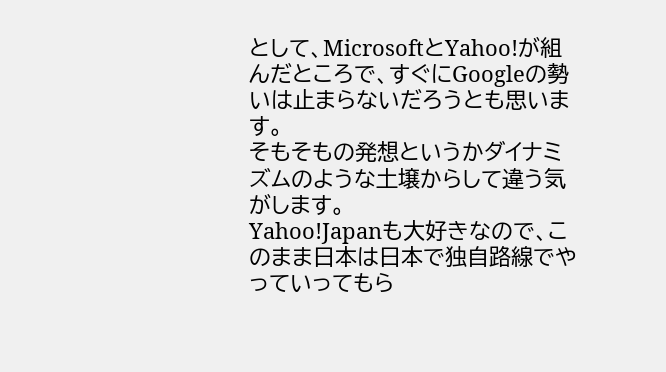として、MicrosoftとYahoo!が組んだところで、すぐにGoogleの勢いは止まらないだろうとも思います。
そもそもの発想というかダイナミズムのような土壌からして違う気がします。
Yahoo!Japanも大好きなので、このまま日本は日本で独自路線でやっていってもら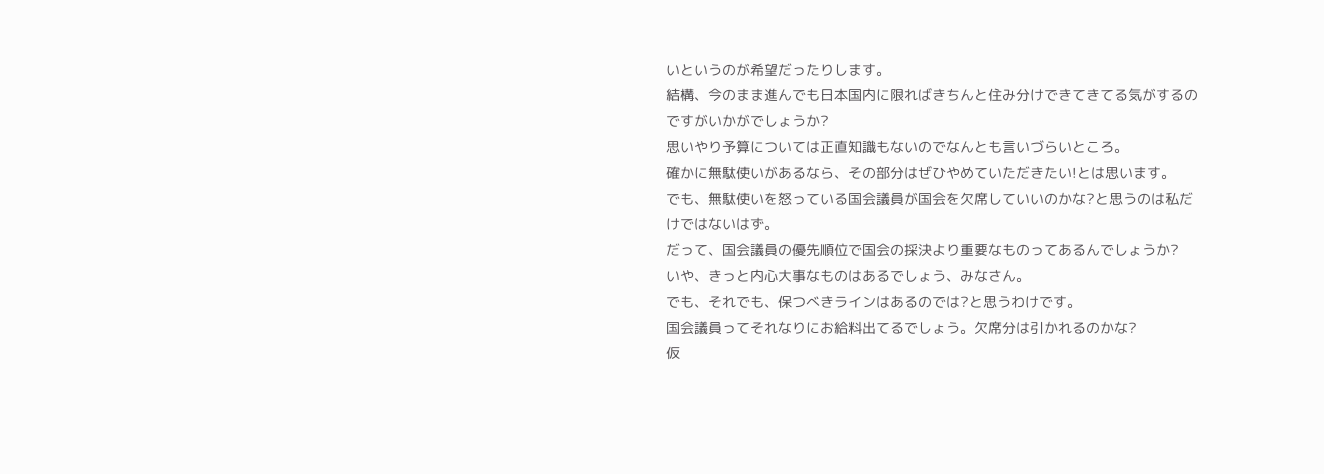いというのが希望だったりします。
結構、今のまま進んでも日本国内に限ればきちんと住み分けできてきてる気がするのですがいかがでしょうか?
思いやり予算については正直知識もないのでなんとも言いづらいところ。
確かに無駄使いがあるなら、その部分はぜひやめていただきたい!とは思います。
でも、無駄使いを怒っている国会議員が国会を欠席していいのかな?と思うのは私だけではないはず。
だって、国会議員の優先順位で国会の採決より重要なものってあるんでしょうか?
いや、きっと内心大事なものはあるでしょう、みなさん。
でも、それでも、保つべきラインはあるのでは?と思うわけです。
国会議員ってそれなりにお給料出てるでしょう。欠席分は引かれるのかな?
仮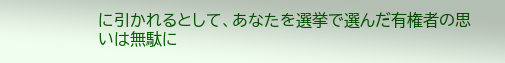に引かれるとして、あなたを選挙で選んだ有権者の思いは無駄に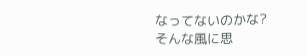なってないのかな?
そんな風に思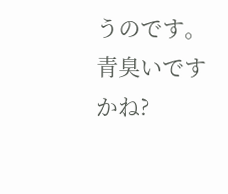うのです。
青臭いですかね?